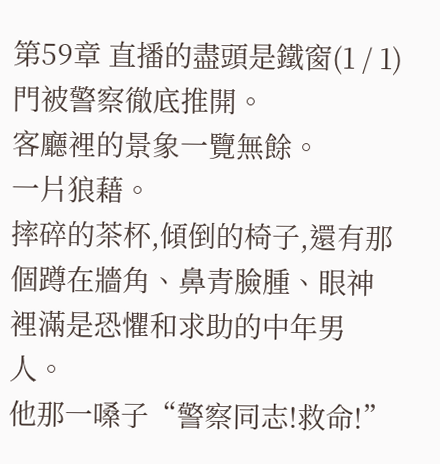第59章 直播的盡頭是鐵窗(1 / 1)
門被警察徹底推開。
客廳裡的景象一覽無餘。
一片狼藉。
摔碎的茶杯,傾倒的椅子,還有那個蹲在牆角、鼻青臉腫、眼神裡滿是恐懼和求助的中年男人。
他那一嗓子“警察同志!救命!”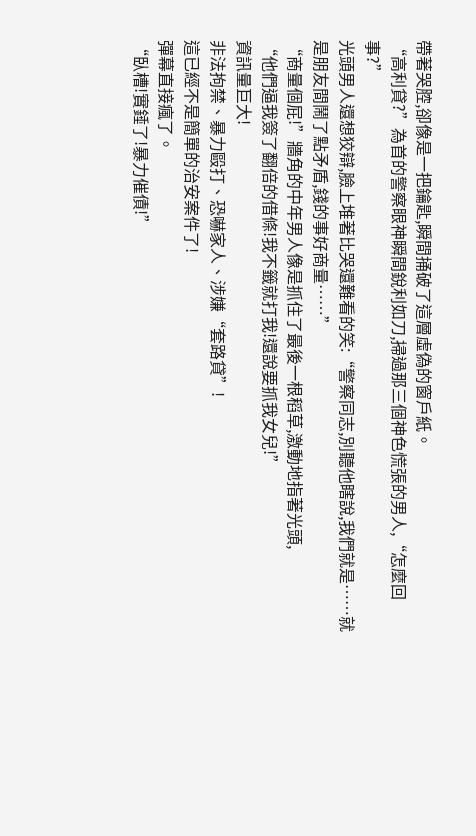帶著哭腔,卻像是一把鑰匙,瞬間捅破了這層虛偽的窗戶紙。
“高利貸?”為首的警察眼神瞬間銳利如刀,掃過那三個神色慌張的男人,“怎麼回事?”
光頭男人還想狡辯,臉上堆著比哭還難看的笑:“警察同志,別聽他瞎說,我們就是……就是朋友間鬧了點矛盾,錢的事好商量……”
“商量個屁!”牆角的中年男人像是抓住了最後一根稻草,激動地指著光頭,
“他們逼我簽了翻倍的借條!我不籤就打我!還說要抓我女兒!”
資訊量巨大!
非法拘禁、暴力毆打、恐嚇家人、涉嫌“套路貸”!
這已經不是簡單的治安案件了!
彈幕直接瘋了。
“臥槽!實錘了!暴力催債!”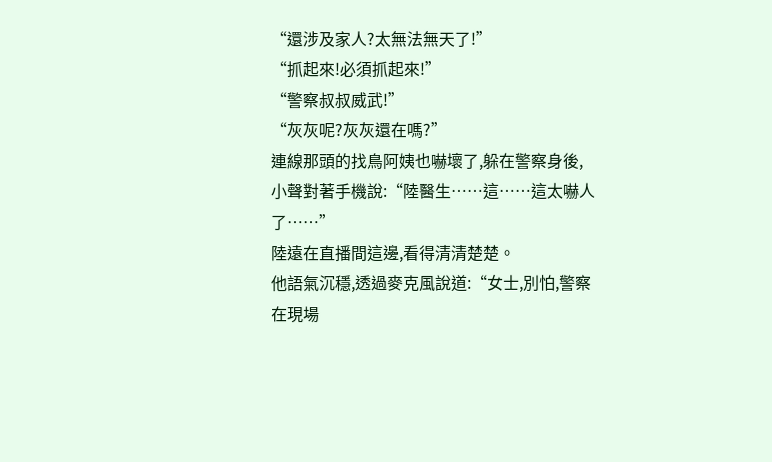“還涉及家人?太無法無天了!”
“抓起來!必須抓起來!”
“警察叔叔威武!”
“灰灰呢?灰灰還在嗎?”
連線那頭的找鳥阿姨也嚇壞了,躲在警察身後,小聲對著手機說:“陸醫生……這……這太嚇人了……”
陸遠在直播間這邊,看得清清楚楚。
他語氣沉穩,透過麥克風說道:“女士,別怕,警察在現場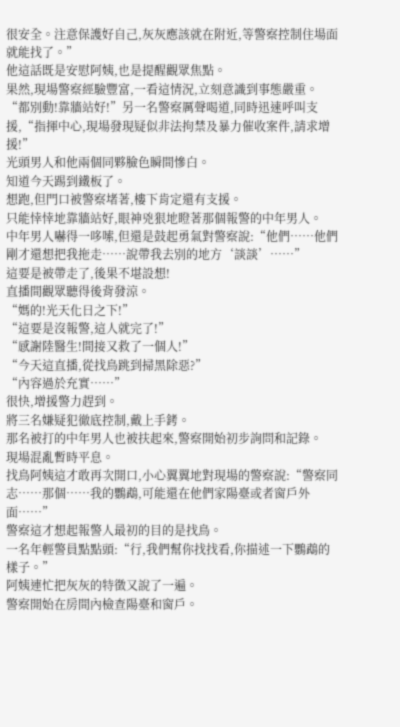很安全。注意保護好自己,灰灰應該就在附近,等警察控制住場面就能找了。”
他這話既是安慰阿姨,也是提醒觀眾焦點。
果然,現場警察經驗豐富,一看這情況,立刻意識到事態嚴重。
“都別動!靠牆站好!”另一名警察厲聲喝道,同時迅速呼叫支援,“指揮中心,現場發現疑似非法拘禁及暴力催收案件,請求增援!”
光頭男人和他兩個同夥臉色瞬間慘白。
知道今天踢到鐵板了。
想跑,但門口被警察堵著,樓下肯定還有支援。
只能悻悻地靠牆站好,眼神兇狠地瞪著那個報警的中年男人。
中年男人嚇得一哆嗦,但還是鼓起勇氣對警察說:“他們……他們剛才還想把我拖走……說帶我去別的地方‘談談’……”
這要是被帶走了,後果不堪設想!
直播間觀眾聽得後背發涼。
“媽的!光天化日之下!”
“這要是沒報警,這人就完了!”
“感謝陸醫生!間接又救了一個人!”
“今天這直播,從找鳥跳到掃黑除惡?”
“內容過於充實……”
很快,增援警力趕到。
將三名嫌疑犯徹底控制,戴上手銬。
那名被打的中年男人也被扶起來,警察開始初步詢問和記錄。
現場混亂暫時平息。
找鳥阿姨這才敢再次開口,小心翼翼地對現場的警察說:“警察同志……那個……我的鸚鵡,可能還在他們家陽臺或者窗戶外面……”
警察這才想起報警人最初的目的是找鳥。
一名年輕警員點點頭:“行,我們幫你找找看,你描述一下鸚鵡的樣子。”
阿姨連忙把灰灰的特徵又說了一遍。
警察開始在房間內檢查陽臺和窗戶。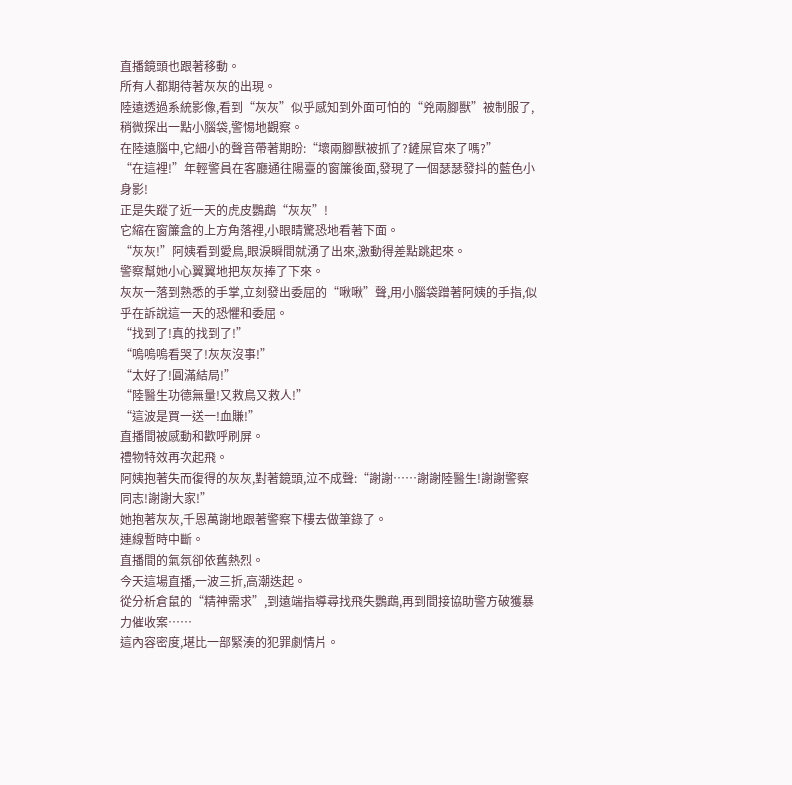直播鏡頭也跟著移動。
所有人都期待著灰灰的出現。
陸遠透過系統影像,看到“灰灰”似乎感知到外面可怕的“兇兩腳獸”被制服了,稍微探出一點小腦袋,警惕地觀察。
在陸遠腦中,它細小的聲音帶著期盼:“壞兩腳獸被抓了?鏟屎官來了嗎?”
“在這裡!”年輕警員在客廳通往陽臺的窗簾後面,發現了一個瑟瑟發抖的藍色小身影!
正是失蹤了近一天的虎皮鸚鵡“灰灰”!
它縮在窗簾盒的上方角落裡,小眼睛驚恐地看著下面。
“灰灰!”阿姨看到愛鳥,眼淚瞬間就湧了出來,激動得差點跳起來。
警察幫她小心翼翼地把灰灰捧了下來。
灰灰一落到熟悉的手掌,立刻發出委屈的“啾啾”聲,用小腦袋蹭著阿姨的手指,似乎在訴說這一天的恐懼和委屈。
“找到了!真的找到了!”
“嗚嗚嗚看哭了!灰灰沒事!”
“太好了!圓滿結局!”
“陸醫生功德無量!又救鳥又救人!”
“這波是買一送一!血賺!”
直播間被感動和歡呼刷屏。
禮物特效再次起飛。
阿姨抱著失而復得的灰灰,對著鏡頭,泣不成聲:“謝謝……謝謝陸醫生!謝謝警察同志!謝謝大家!”
她抱著灰灰,千恩萬謝地跟著警察下樓去做筆錄了。
連線暫時中斷。
直播間的氣氛卻依舊熱烈。
今天這場直播,一波三折,高潮迭起。
從分析倉鼠的“精神需求”,到遠端指導尋找飛失鸚鵡,再到間接協助警方破獲暴力催收案……
這內容密度,堪比一部緊湊的犯罪劇情片。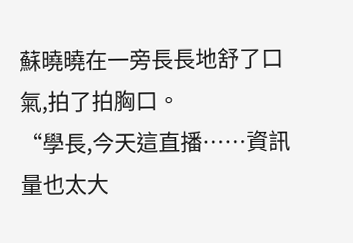蘇曉曉在一旁長長地舒了口氣,拍了拍胸口。
“學長,今天這直播……資訊量也太大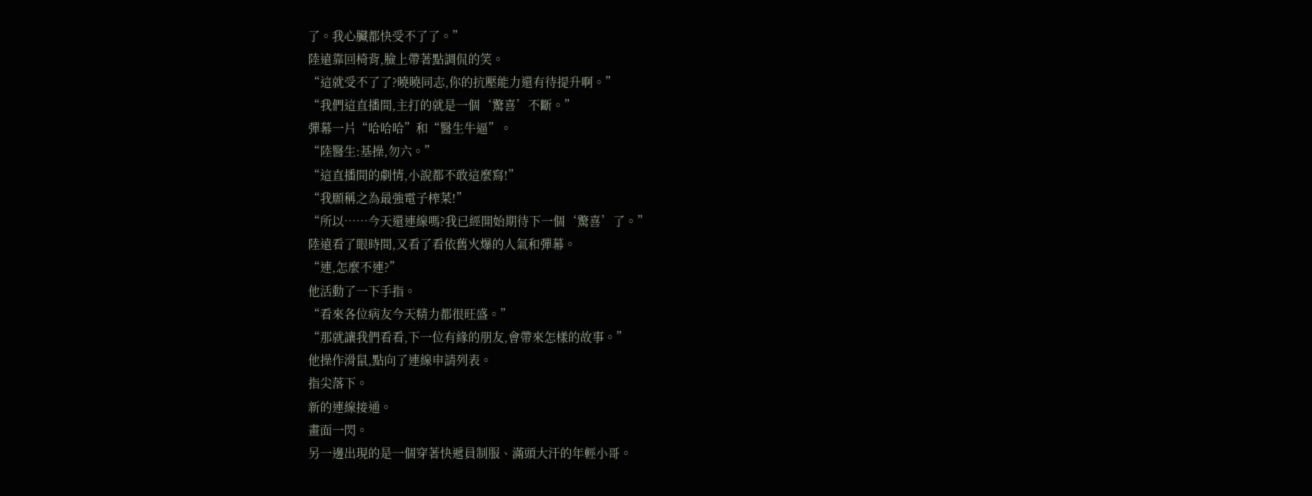了。我心臟都快受不了了。”
陸遠靠回椅背,臉上帶著點調侃的笑。
“這就受不了了?曉曉同志,你的抗壓能力還有待提升啊。”
“我們這直播間,主打的就是一個‘驚喜’不斷。”
彈幕一片“哈哈哈”和“醫生牛逼”。
“陸醫生:基操,勿六。”
“這直播間的劇情,小說都不敢這麼寫!”
“我願稱之為最強電子榨菜!”
“所以……今天還連線嗎?我已經開始期待下一個‘驚喜’了。”
陸遠看了眼時間,又看了看依舊火爆的人氣和彈幕。
“連,怎麼不連?”
他活動了一下手指。
“看來各位病友今天精力都很旺盛。”
“那就讓我們看看,下一位有緣的朋友,會帶來怎樣的故事。”
他操作滑鼠,點向了連線申請列表。
指尖落下。
新的連線接通。
畫面一閃。
另一邊出現的是一個穿著快遞員制服、滿頭大汗的年輕小哥。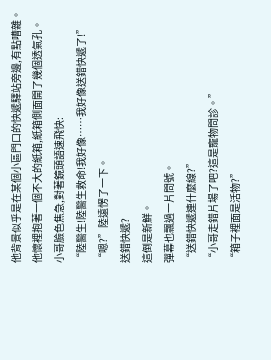他背景似乎是在某個小區門口的快遞驛站旁邊,有點嘈雜。
他懷裡抱著一個不大的紙箱,紙箱側面開了幾個透氣孔。
小哥臉色焦急,對著鏡頭語速飛快:
“陸醫生!陸醫生救命!我好像……我好像送錯快遞了!”
“嗯?”陸遠愣了一下。
送錯快遞?
這倒是新鮮。
彈幕也飄過一片問號。
“送錯快遞連什麼線?”
“小哥走錯片場了吧?這是寵物問診。”
“箱子裡面是活物?”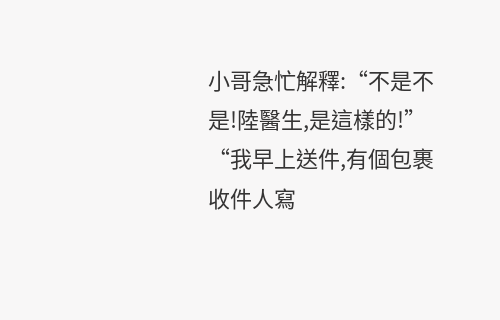小哥急忙解釋:“不是不是!陸醫生,是這樣的!”
“我早上送件,有個包裹收件人寫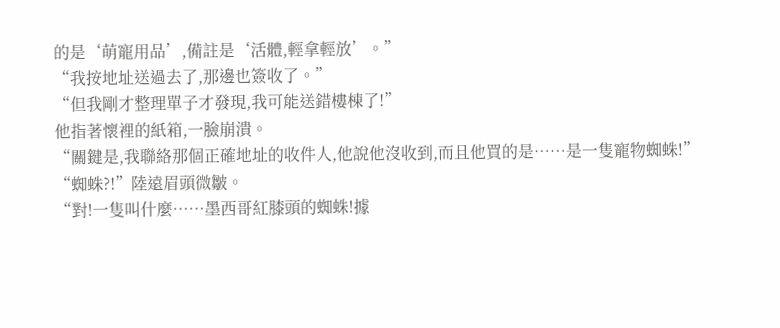的是‘萌寵用品’,備註是‘活體,輕拿輕放’。”
“我按地址送過去了,那邊也簽收了。”
“但我剛才整理單子才發現,我可能送錯樓棟了!”
他指著懷裡的紙箱,一臉崩潰。
“關鍵是,我聯絡那個正確地址的收件人,他說他沒收到,而且他買的是……是一隻寵物蜘蛛!”
“蜘蛛?!”陸遠眉頭微皺。
“對!一隻叫什麼……墨西哥紅膝頭的蜘蛛!據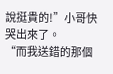說挺貴的!”小哥快哭出來了。
“而我送錯的那個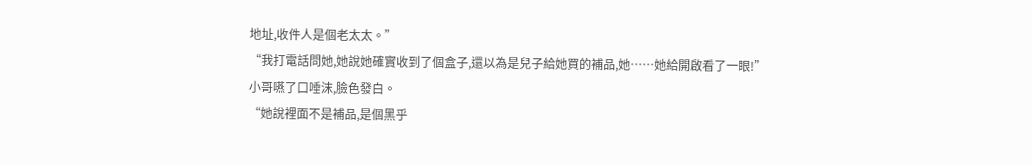地址,收件人是個老太太。”
“我打電話問她,她說她確實收到了個盒子,還以為是兒子給她買的補品,她……她給開啟看了一眼!”
小哥嚥了口唾沫,臉色發白。
“她說裡面不是補品,是個黑乎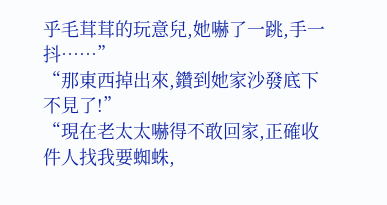乎毛茸茸的玩意兒,她嚇了一跳,手一抖……”
“那東西掉出來,鑽到她家沙發底下不見了!”
“現在老太太嚇得不敢回家,正確收件人找我要蜘蛛,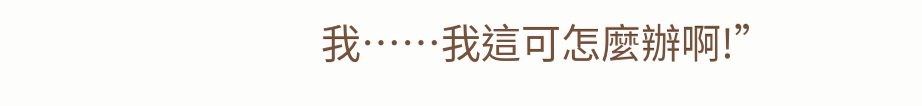我……我這可怎麼辦啊!”